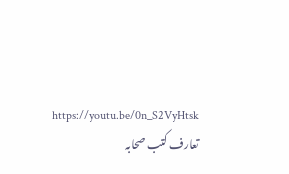https://youtu.be/0n_S2VyHtsk تعارف کتب صحابہ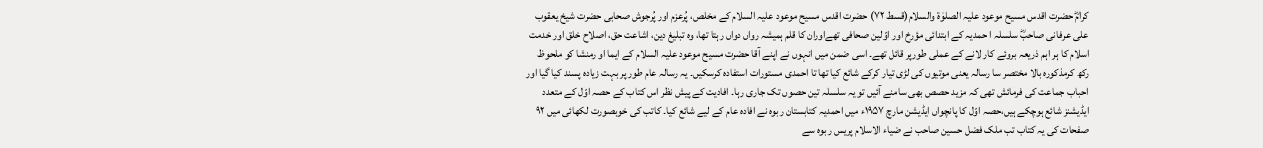کرامؓ حضرت اقدس مسیح موعود علیہ الصلوٰۃ والسلام(قسط ۷۲) حضرت اقدس مسیح موعود علیہ السلام کے مخلص، پُرعزم اور پُرجوش صحابی حضرت شیخ یعقوب علی عرفانی صاحبؓ سلسلہ ا حمدیہ کے ابتدائی مؤرخ اور اوّلین صحافی تھےاوران کا قلم ہمیشہ رواں دواں رہتا تھا، وہ تبلیغ دین، اشاعت حق، اصلاح خلق اور خدمت اسلام کا ہر اہم ذریعہ بروئے کار لانے کے عملی طورپر قائل تھے۔ اسی ضمن میں انہوں نے اپنے آقا حضرت مسیح موعود علیہ السلام کے ایما او رمنشا کو ملحوظ رکھ کرمذکورہ بالا مختصر سا رسالہ یعنی موتیوں کی لڑی تیار کرکے شائع کیا تھا تا احمدی مستورات استفادہ کرسکیں۔ یہ رسالہ عام طور پر بہت زیادہ پسند کیا گیا اور احباب جماعت کی فرمائش تھی کہ مزید حصص بھی سامنے آئیں تو یہ سلسلہ تین حصوں تک جاری رہا۔ افادیت کے پیش نظر اس کتاب کے حصہ اوّل کے متعدد ایڈیشنز شائع ہوچکے ہیں،حصہ اوّل کا پانچواں ایڈیشن مارچ ۱۹۵۷ء میں احمدیہ کتابستان ربوہ نے افادہ عام کے لیے شائع کیا۔ کاتب کی خوبصورت لکھائی میں ۹۲ صفحات کی یہ کتاب تب ملک فضل حسین صاحب نے ضیاء الاسلام پریس ربوہ سے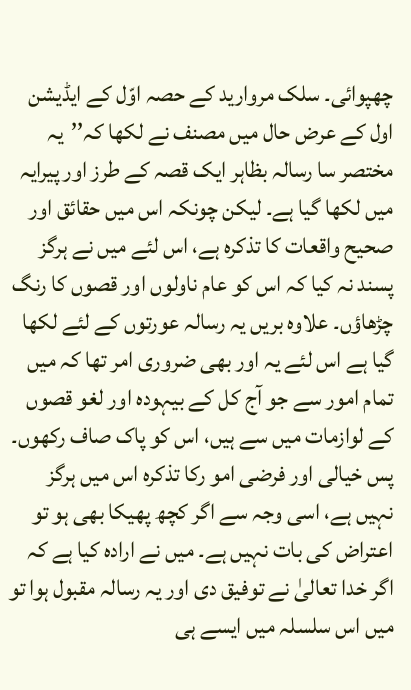چھپوائی۔ سلک مروارید کے حصہ اوّل کے ایڈیشن اول کے عرض حال میں مصنف نے لکھا کہ’’یہ مختصر سا رسالہ بظاہر ایک قصہ کے طرز اور پیرایہ میں لکھا گیا ہے۔ لیکن چونکہ اس میں حقائق اور صحیح واقعات کا تذکرہ ہے، اس لئے میں نے ہرگز پسند نہ کیا کہ اس کو عام ناولوں اور قصوں کا رنگ چڑھاؤں۔ علاوہ بریں یہ رسالہ عورتوں کے لئے لکھا گیا ہے اس لئے یہ اور بھی ضروری امر تھا کہ میں تمام امور سے جو آج کل کے بیہودہ اور لغو قصوں کے لوازمات میں سے ہیں، اس کو پاک صاف رکھوں۔ پس خیالی اور فرضی امو رکا تذکرہ اس میں ہرگز نہیں ہے، اسی وجہ سے اگر کچھ پھیکا بھی ہو تو اعتراض کی بات نہیں ہے۔ میں نے ارادہ کیا ہے کہ اگر خدا تعالیٰ نے توفیق دی اور یہ رسالہ مقبول ہوا تو میں اس سلسلہ میں ایسے ہی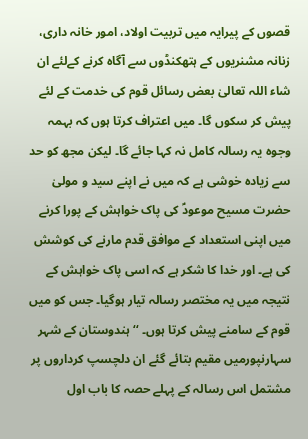قصوں کے پیرایہ میں تربیت اولاد، امور خانہ داری، زنانہ مشنریوں کے ہتھکنڈوں سے آگاہ کرنے کےلئے ان شاء اللہ تعالیٰ بعض رسائل قوم کی خدمت کے لئے پیش کر سکوں گا۔ میں اعتراف کرتا ہوں کہ بہمہ وجوہ یہ رسالہ کامل نہ کہا جائے گا۔ لیکن مجھ کو حد سے زیادہ خوشی ہے کہ میں نے اپنے سید و مولیٰ حضرت مسیح موعودؑ کی پاک خواہش کے پورا کرنے میں اپنی استعداد کے موافق قدم مارنے کی کوشش کی ہے۔ اور خدا کا شکر ہے کہ اسی پاک خواہش کے نتیجہ میں یہ مختصر رسالہ تیار ہوگیا۔ جس کو میں قوم کے سامنے پیش کرتا ہوں۔ ‘‘ ہندوستان کے شہر سہارنپورمیں مقیم بتائے گئے ان دلچسپ کرداروں پر مشتمل اس رسالہ کے پہلے حصہ کا باب اول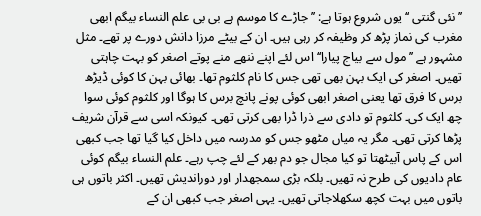’’نئی گنتی ‘‘یوں شروع ہوتا ہے: ’’جاڑے کا موسم ہے بی بی علم النساء بیگم ابھی مغرب کی نماز پڑھ کر وظیفہ کر رہی ہیں۔ ان کے بیٹے مرزا دانش دورے پر تھے۔ مثل مشہور ہے ’’مول سے بیاج پیارا‘‘ اس لئے اپنے ننھے منے پوتے اصغر کو بہت چاہتی تھیں۔ اصغر کی ایک بہن بھی تھی جس کا نام کلثوم تھا۔ بھائی بہن کا کوئی ڈیڑھ برس کا فرق تھا یعنی اصغر ابھی کوئی پونے پانچ برس کا ہوگا اور کلثوم کوئی سوا چھ ایک کی۔ کلثوم تو دادی سے ذرا ڈرا بھی کرتی تھی۔ کیونکہ اسی سے قرآن شریف پڑھا کرتی تھی۔ مگر یہ میاں مٹھو جس کو مدرسہ میں داخل کیا گیا تھا جب کبھی اس کے پاس آبیٹھتا تو کیا مجال جو دم بھر کے لئے چپ رہے۔ علم النساء بیگم کوئی عام دادیوں کی طرح نہ تھیں۔ بلکہ بڑی سمجھدار اور دوراندیش تھیں۔ اکثر باتوں ہی باتوں میں بہت کچھ سکھلاجاتی تھیں۔ یہی اصغر جب کبھی ان کے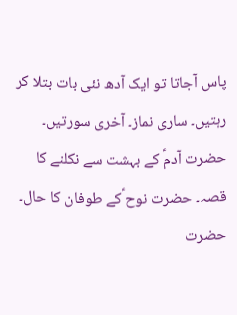پاس آجاتا تو ایک آدھ نئی بات بتلا کر رہتیں۔ ساری نماز۔ آخری سورتیں۔ حضرت آدمؑ کے بہشت سے نکلنے کا قصہ۔ حضرت نوح ؑکے طوفان کا حال۔ حضرت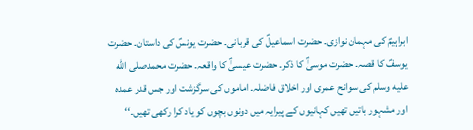ابراہیمؑ کی مہمان نوازی۔ حضرت اسماعیلؑ کی قربانی۔ حضرت یونسؑ کی داستان۔ حضرت یوسفؑ کا قصہ۔ حضرت موسیٰؑ کا ذکر۔ حضرت عیسیٰؑ کا واقعہ۔ حضرت محمدصلى الله عليه وسلم کی سوانح عمری اور اخلاق فاضلہ۔ اماموں کی سرگزشت اور جس قدر عمدہ اور مشہور باتیں تھیں کہانیوں کے پیرایہ میں دونوں بچوں کو یاد کرا رکھی تھیں۔‘‘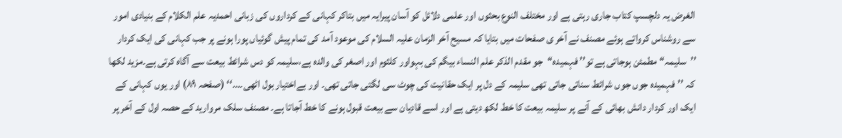الغرض یہ دلچسپ کتاب جاری رہتی ہے اور مختلف النوع بحثوں اور علمی دلائل کو آسان پیرایہ میں بتاکر کہانی کے کرداروں کی زبانی احمدیہ علم الکلام کے بنیادی امور سے روشناس کرواتے ہوئے مصنف نے آخر ی صفحات میں بتایا کہ مسیح آخر الزمان علیہ السلام کی موعود آمد کی تمام پیش گوئیاں پورا ہونے پر جب کہانی کی ایک کردار ’’سلیمہ‘‘ مطمئن ہوجاتی ہے تو’’ فہمیدہ‘‘جو مقدم الذکر علم النساء بیگم کی بہواور کلثوم اور اصغر کی والدہ ہے،سلیمہ کو دس شرائط بیعت سے آگاہ کرتی ہے۔مزید لکھا کہ ’’فہمیدہ جوں جوں شرائط سناتی جاتی تھی سلیمہ کے دل پر ایک حقانیت کی چوٹ سی لگتی جاتی تھی۔ اور بےاختیار بول اٹھی۔…‘‘ (صفحہ ۸۹) اور یوں کہانی کے ایک اور کردار دانش بھائی کے آنے پر سلیمہ بیعت کا خط لکھ دیتی ہے اور اسے قادیان سے بیعت قبول ہونے کا خط آجاتا ہے۔ مصنف سلک مروارید کے حصہ اول کے آخر پر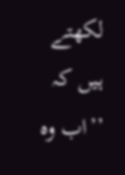لکھتے ہیں کہ ’’اب وہ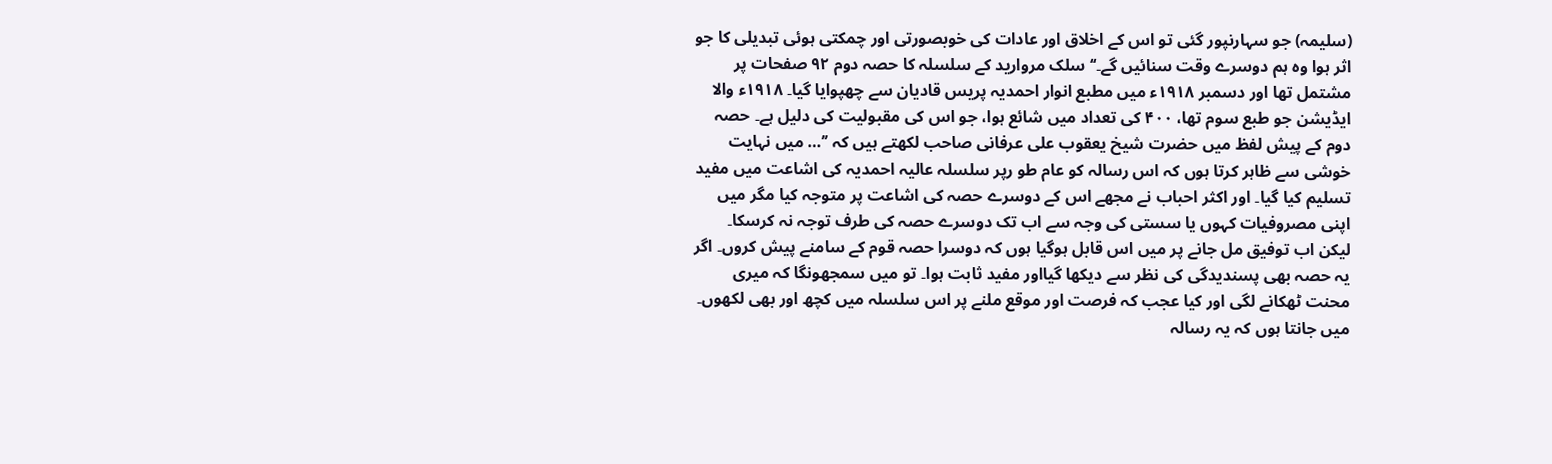(سلیمہ) جو سہارنپور گئی تو اس کے اخلاق اور عادات کی خوبصورتی اور چمکتی ہوئی تبدیلی کا جو اثر ہوا وہ ہم دوسرے وقت سنائیں گے۔‘‘ سلک مروارید کے سلسلہ کا حصہ دوم ۹۲ صفحات پر مشتمل تھا اور دسمبر ۱۹۱۸ء میں مطبع انوار احمدیہ پریس قادیان سے چھپوایا گیا۔ ۱۹۱۸ء والا ایڈیشن جو طبع سوم تھا، ۴۰۰ کی تعداد میں شائع ہوا، جو اس کی مقبولیت کی دلیل ہے۔ حصہ دوم کے پیش لفظ میں حضرت شیخ یعقوب علی عرفانی صاحب لکھتے ہیں کہ ’’… میں نہایت خوشی سے ظاہر کرتا ہوں کہ اس رسالہ کو عام طو رپر سلسلہ عالیہ احمدیہ کی اشاعت میں مفید تسلیم کیا گیا۔ اور اکثر احباب نے مجھے اس کے دوسرے حصہ کی اشاعت پر متوجہ کیا مگر میں اپنی مصروفیات کہوں یا سستی کی وجہ سے اب تک دوسرے حصہ کی طرف توجہ نہ کرسکا۔ لیکن اب توفیق مل جانے پر میں اس قابل ہوگیا ہوں کہ دوسرا حصہ قوم کے سامنے پیش کروں۔ اگر یہ حصہ بھی پسندیدگی کی نظر سے دیکھا گیااور مفید ثابت ہوا۔ تو میں سمجھونگا کہ میری محنت ٹھکانے لگی اور کیا عجب کہ فرصت اور موقع ملنے پر اس سلسلہ میں کچھ اور بھی لکھوں۔ میں جانتا ہوں کہ یہ رسالہ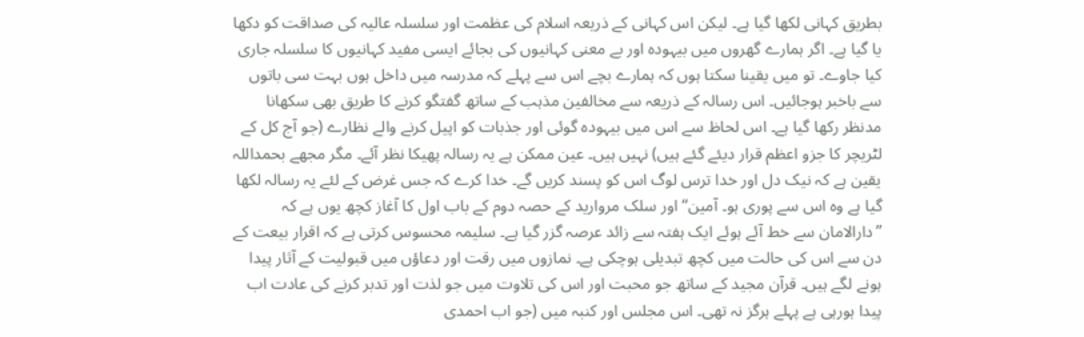بطریق کہانی لکھا گیا ہے۔ لیکن اس کہانی کے ذریعہ اسلام کی عظمت اور سلسلہ عالیہ کی صداقت کو دکھا یا گیا ہے۔ اگر ہمارے گھروں میں بیہودہ اور بے معنی کہانیوں کی بجائے ایسی مفید کہانیوں کا سلسلہ جاری کیا جاوے۔ تو میں یقینا سکتا ہوں کہ ہمارے بچے اس سے پہلے کہ مدرسہ میں داخل ہوں بہت سی باتوں سے باخبر ہوجائیں۔ اس رسالہ کے ذریعہ سے مخالفین مذہب کے ساتھ گفتگو کرنے کا طریق بھی سکھانا مدنظر رکھا گیا ہے۔ اس لحاظ سے اس میں بیہودہ گوئی اور جذبات کو اپیل کرنے والے نظارے (جو آج کل کے لٹریچر کا جزو اعظم قرار دیئے گئے ہیں) نہیں ہیں۔ عین ممکن ہے یہ رسالہ پھیکا نظر آئے۔ مگر مجھے بحمداللہ یقین ہے کہ نیک دل اور خدا ترس لوگ اس کو پسند کریں گے۔ خدا کرے کہ جس غرض کے لئے یہ رسالہ لکھا گیا ہے وہ اس سے پوری ہو۔ آمین‘‘ اور سلک مروارید کے حصہ دوم کے باب اول کا آغاز کچھ یوں ہے کہ ’’دارالامان سے خط آئے ہوئے ایک ہفتہ سے زائد عرصہ گزر گیا ہے۔ سلیمہ محسوس کرتی ہے کہ اقرار بیعت کے دن سے اس کی حالت میں کچھ تبدیلی ہوچکی ہے۔ نمازوں میں رقت اور دعاؤں میں قبولیت کے آثار پیدا ہونے لگے ہیں۔ قرآن مجید کے ساتھ جو محبت اور اس کی تلاوت میں جو لذت اور تدبر کرنے کی عادت اب پیدا ہورہی ہے پہلے ہرگز نہ تھی۔ اس مجلس اور کنبہ میں (جو اب احمدی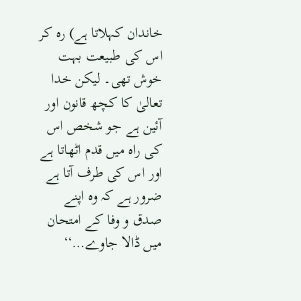خاندان کہلاتا ہے) رہ کر اس کی طبیعت بہت خوش تھی۔ لیکن خدا تعالیٰ کا کچھ قانون اور آئین ہے جو شخص اس کی راہ میں قدم اٹھاتا ہے اور اس کی طرف آتا ہے ضرور ہے کہ وہ اپنے صدق و وفا کے امتحان میں ڈالا جاوے…‘‘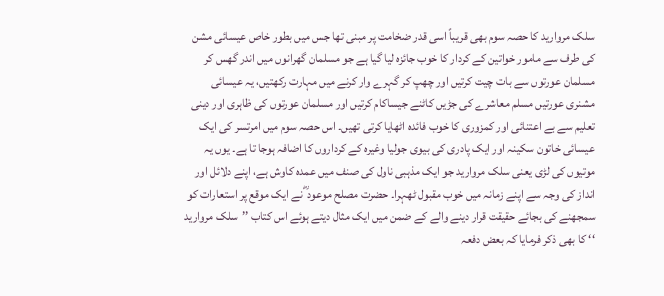سلک مروارید کا حصہ سوم بھی قریباً اسی قدر ضخامت پر مبنی تھا جس میں بطور خاص عیسائی مشن کی طرف سے مامور خواتین کے کردار کا خوب جائزہ لیا گیا ہے جو مسلمان گھرانوں میں اندر گھس کر مسلمان عورتوں سے بات چیت کرتیں اور چھپ کر گہرے وار کرنے میں مہارت رکھتیں، یہ عیسائی مشنری عورتیں مسلم معاشرے کی جڑیں کاٹنے جیساکام کرتیں اور مسلمان عورتوں کی ظاہری اور دینی تعلیم سے بے اعتنائی اور کمزوری کا خوب فائدہ اٹھایا کرتی تھیں۔ اس حصہ سوم میں امرتسر کی ایک عیسائی خاتون سکینہ اور ایک پادری کی بیوی جولیا وغیرہ کے کرداروں کا اضافہ ہوجا تا ہے۔ یوں یہ موتیوں کی لڑی یعنی سلک مروارید جو ایک مذہبی ناول کی صنف میں عمدہ کاوش ہے، اپنے دلائل اور انداز کی وجہ سے اپنے زمانہ میں خوب مقبول ٹھہرا۔ حضرت مصلح موعود ؓ نے ایک موقع پر استعارات کو سمجھنے کی بجائے حقیقت قرار دینے والے کے ضمن میں ایک مثال دیتے ہوئے اس کتاب ’’سلک مروارید ‘‘ کا بھی ذکر فرمایا کہ بعض دفعہ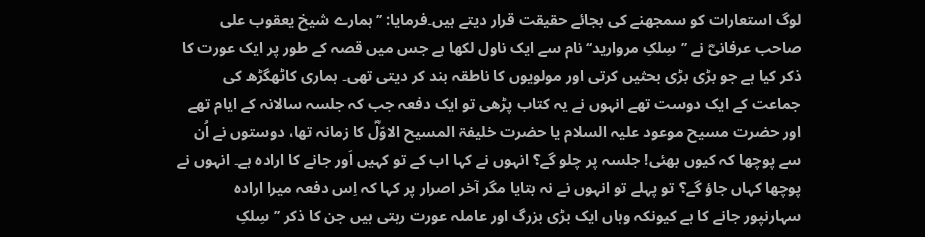لوگ استعارات کو سمجھنے کی بجائے حقیقت قرار دیتے ہیں۔فرمایا: ’’ہمارے شیخ یعقوب علی صاحب عرفانیؓ نے ’’سِلکِ مروارید‘‘ نام سے ایک ناول لکھا ہے جس میں قصہ کے طور پر ایک عورت کا ذکر کیا ہے جو بڑی بڑی بحثیں کرتی اور مولویوں کا ناطقہ بند کر دیتی تھی۔ ہماری کاٹھگڑھ کی جماعت کے ایک دوست تھے انہوں نے یہ کتاب پڑھی تو ایک دفعہ جب کہ جلسہ سالانہ کے ایام تھے اور حضرت مسیح موعود علیہ السلام یا حضرت خلیفۃ المسیح الاوّلؓ کا زمانہ تھا، دوستوں نے اُن سے پوچھا کہ کیوں بھئی! جلسہ پر چلو گے؟ انہوں نے کہا اب کے تو کہیں اَور جانے کا ارادہ ہے۔ انہوں نے پوچھا کہاں جاؤ گے؟ تو پہلے تو انہوں نے نہ بتایا مگر آخر اصرار پر کہا کہ اِس دفعہ میرا ارادہ سہارنپور جانے کا ہے کیونکہ وہاں ایک بڑی بزرگ اور عاملہ عورت رہتی ہیں جن کا ذکر ’’سِلکِ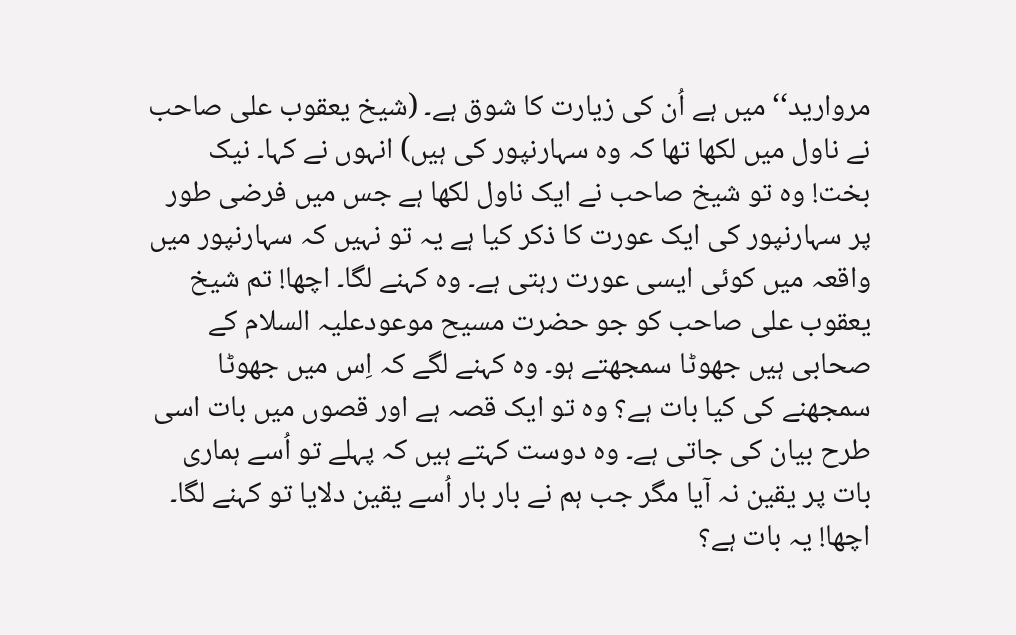مروارید‘‘ میں ہے اُن کی زیارت کا شوق ہے۔ (شیخ یعقوب علی صاحب نے ناول میں لکھا تھا کہ وہ سہارنپور کی ہیں) انہوں نے کہا۔ نیک بخت! وہ تو شیخ صاحب نے ایک ناول لکھا ہے جس میں فرضی طور پر سہارنپور کی ایک عورت کا ذکر کیا ہے یہ تو نہیں کہ سہارنپور میں واقعہ میں کوئی ایسی عورت رہتی ہے۔ وہ کہنے لگا۔ اچھا! تم شیخ یعقوب علی صاحب کو جو حضرت مسیح موعودعلیہ السلام کے صحابی ہیں جھوٹا سمجھتے ہو۔ وہ کہنے لگے کہ اِس میں جھوٹا سمجھنے کی کیا بات ہے؟ وہ تو ایک قصہ ہے اور قصوں میں بات اسی طرح بیان کی جاتی ہے۔ وہ دوست کہتے ہیں کہ پہلے تو اُسے ہماری بات پر یقین نہ آیا مگر جب ہم نے بار بار اُسے یقین دلایا تو کہنے لگا۔ اچھا! یہ بات ہے؟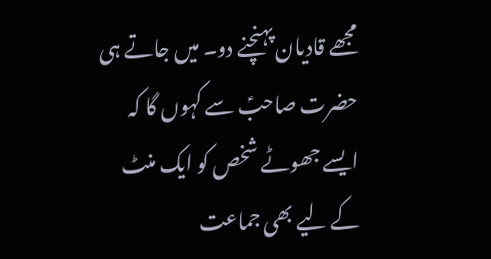مجھے قادیان پہنچنے دو۔ میں جاتے ہی حضرت صاحبؑ سے کہوں گا کہ ایسے جھوٹے شخص کو ایک منٹ کے لیے بھی جماعت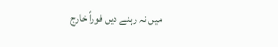میں نہ رہنے دیں فوراً خارج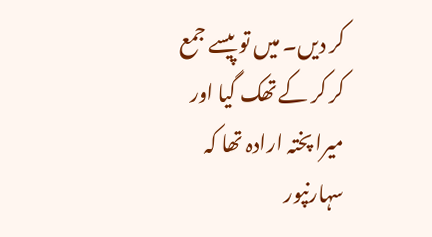کر دیں۔ میں تو پیسے جمع کر کر کے تھک گیا اور میرا پختہ ارادہ تھا کہ سہارنپور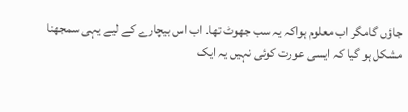جاؤں گامگر اب معلوم ہواکہ یہ سب جھوٹ تھا۔ اب اس بیچارے کے لیے یہی سمجھنا مشکل ہو گیا کہ ایسی عورت کوئی نہیں یہ ایک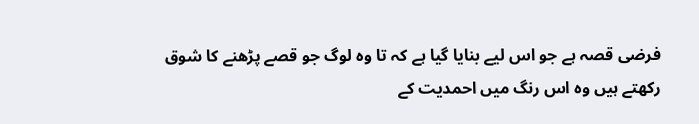فرضی قصہ ہے جو اس لیے بنایا گیا ہے کہ تا وہ لوگ جو قصے پڑھنے کا شوق رکھتے ہیں وہ اس رنگ میں احمدیت کے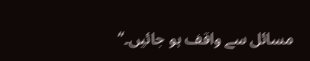مسائل سے واقف ہو جائیں۔‘‘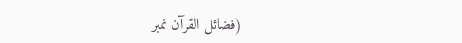(فضائل القرآن نمبر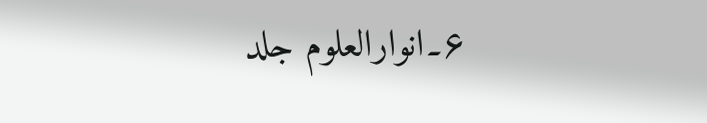۶۔انوارالعلوم جلد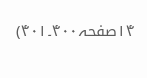۱۴صفحہ۴۰۰۔۴۰۱)